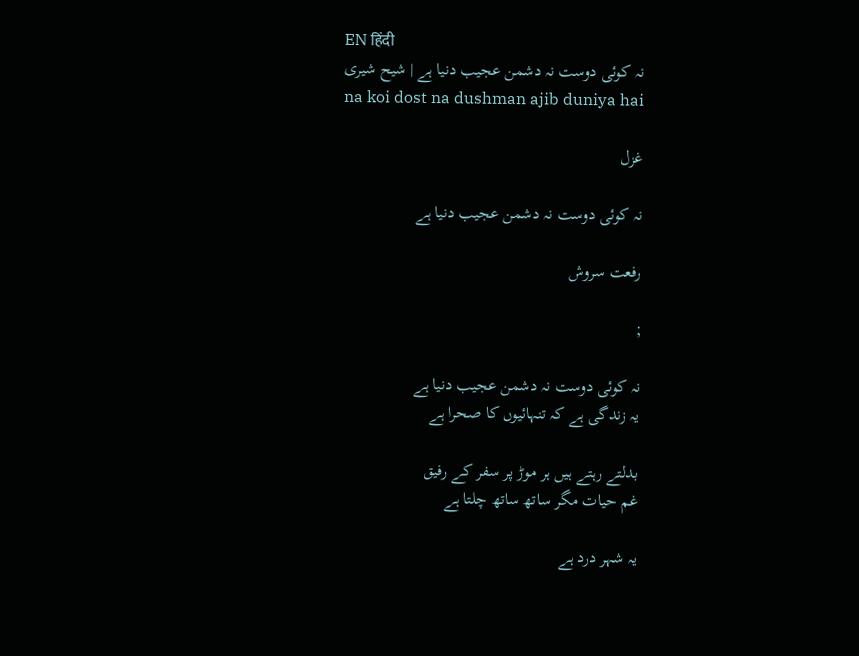EN हिंदी
نہ کوئی دوست نہ دشمن عجیب دنیا ہے | شیح شیری
na koi dost na dushman ajib duniya hai

غزل

نہ کوئی دوست نہ دشمن عجیب دنیا ہے

رفعت سروش

;

نہ کوئی دوست نہ دشمن عجیب دنیا ہے
یہ زندگی ہے کہ تنہائیوں کا صحرا ہے

بدلتے رہتے ہیں ہر موڑ پر سفر کے رفیق
غم حیات مگر ساتھ ساتھ چلتا ہے

یہ شہر درد ہے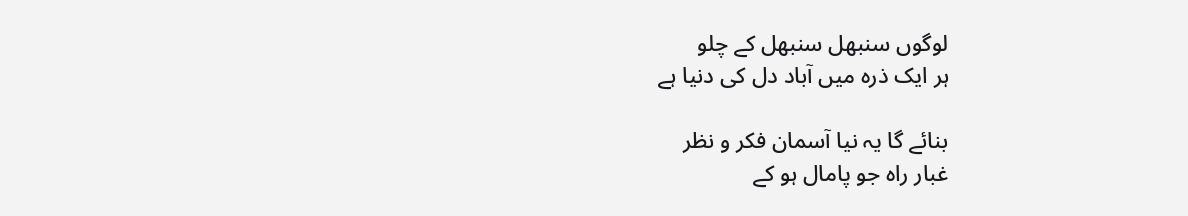لوگوں سنبھل سنبھل کے چلو
ہر ایک ذرہ میں آباد دل کی دنیا ہے

بنائے گا یہ نیا آسمان فکر و نظر
غبار راہ جو پامال ہو کے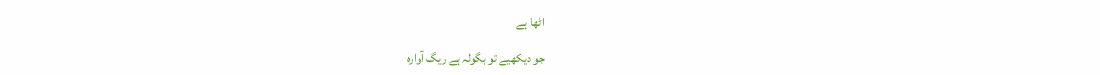اٹھا ہے

جو دیکھیے تو بگولہ ہے ریگ‌ آوارہ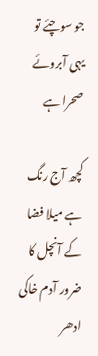جو سوچئے تو یہی آبروئے صحرا ہے

کچھ آج رنگ ہے میلا فضا کے آنچل کا
ضرور آدم خاکی ادھر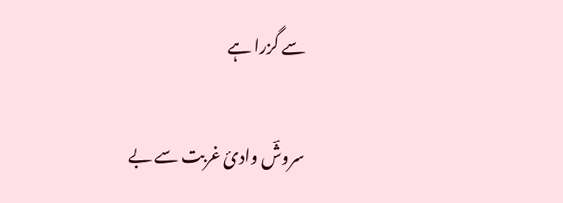سے گزرا ہے

سروشؔ وادئ غربت سے بے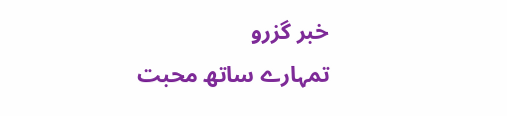خبر گزرو
تمہارے ساتھ محبت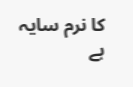کا نرم سایہ ہے